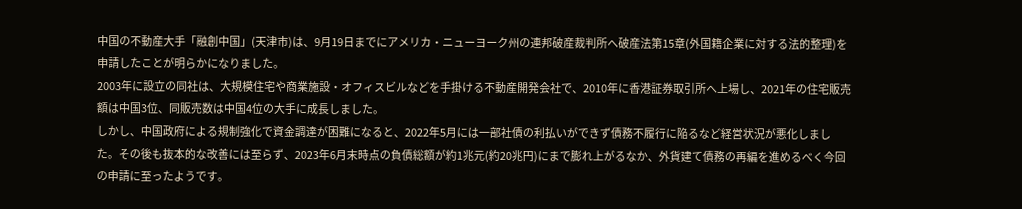中国の不動産大手「融創中国」(天津市)は、9月19日までにアメリカ・ニューヨーク州の連邦破産裁判所へ破産法第15章(外国籍企業に対する法的整理)を申請したことが明らかになりました。
2003年に設立の同社は、大規模住宅や商業施設・オフィスビルなどを手掛ける不動産開発会社で、2010年に香港証券取引所へ上場し、2021年の住宅販売額は中国3位、同販売数は中国4位の大手に成長しました。
しかし、中国政府による規制強化で資金調達が困難になると、2022年5月には一部社債の利払いができず債務不履行に陥るなど経営状況が悪化しました。その後も抜本的な改善には至らず、2023年6月末時点の負債総額が約1兆元(約20兆円)にまで膨れ上がるなか、外貨建て債務の再編を進めるべく今回の申請に至ったようです。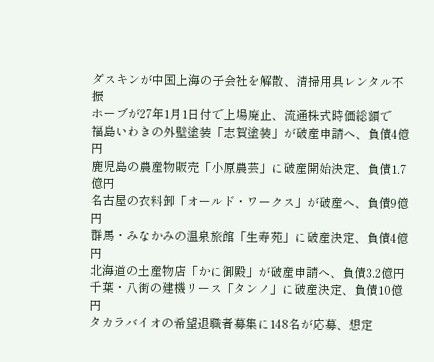ダスキンが中国上海の子会社を解散、清掃用具レンタル不振
ホーブが27年1月1日付で上場廃止、流通株式時価総額で
福島いわきの外壁塗装「志賀塗装」が破産申請へ、負債4億円
鹿児島の農産物販売「小原農芸」に破産開始決定、負債1.7億円
名古屋の衣料卸「オールド・ワークス」が破産へ、負債9億円
群馬・みなかみの温泉旅館「生寿苑」に破産決定、負債4億円
北海道の土産物店「かに御殿」が破産申請へ、負債3.2億円
千葉・八街の建機リース「タンノ」に破産決定、負債10億円
タカラバイオの希望退職者募集に148名が応募、想定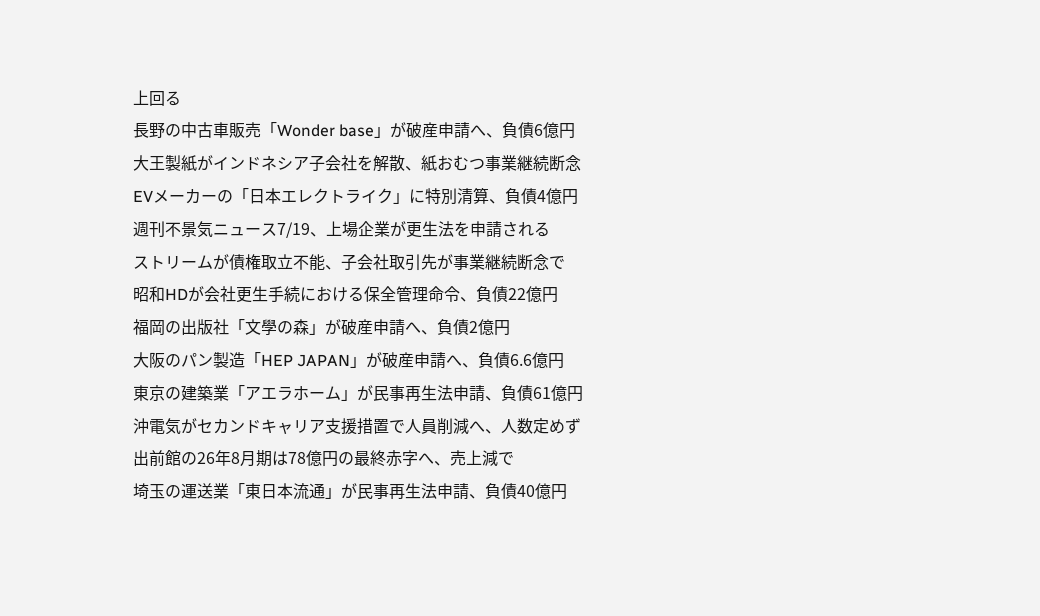上回る
長野の中古車販売「Wonder base」が破産申請へ、負債6億円
大王製紙がインドネシア子会社を解散、紙おむつ事業継続断念
EVメーカーの「日本エレクトライク」に特別清算、負債4億円
週刊不景気ニュース7/19、上場企業が更生法を申請される
ストリームが債権取立不能、子会社取引先が事業継続断念で
昭和HDが会社更生手続における保全管理命令、負債22億円
福岡の出版社「文學の森」が破産申請へ、負債2億円
大阪のパン製造「HEP JAPAN」が破産申請へ、負債6.6億円
東京の建築業「アエラホーム」が民事再生法申請、負債61億円
沖電気がセカンドキャリア支援措置で人員削減へ、人数定めず
出前館の26年8月期は78億円の最終赤字へ、売上減で
埼玉の運送業「東日本流通」が民事再生法申請、負債40億円